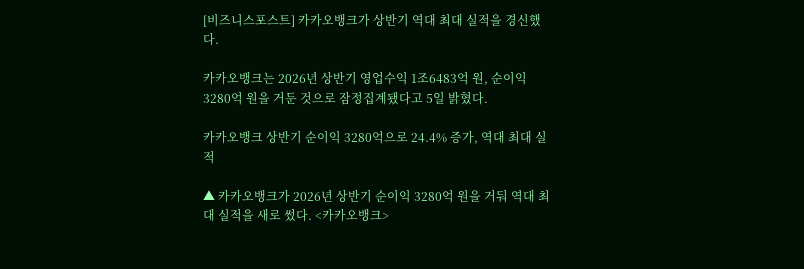[비즈니스포스트] 카카오뱅크가 상반기 역대 최대 실적을 경신했다.

카카오뱅크는 2026년 상반기 영업수익 1조6483억 원, 순이익 3280억 원을 거둔 것으로 잠정집계됐다고 5일 밝혔다.

카카오뱅크 상반기 순이익 3280억으로 24.4% 증가, 역대 최대 실적

▲ 카카오뱅크가 2026년 상반기 순이익 3280억 원을 거둬 역대 최대 실적을 새로 썼다. <카카오뱅크>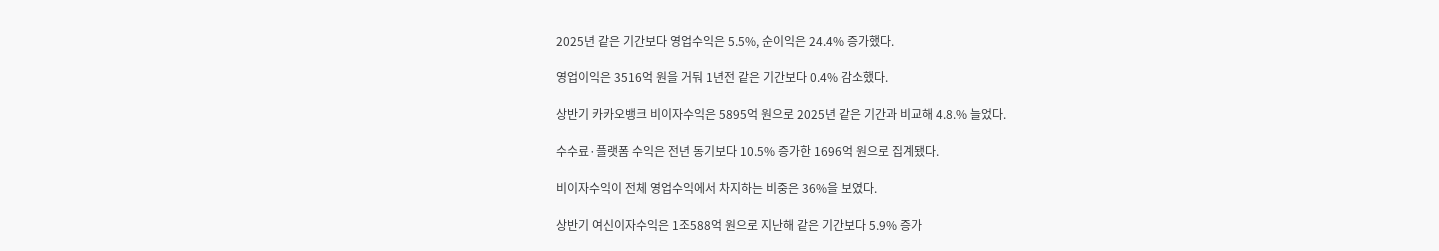2025년 같은 기간보다 영업수익은 5.5%, 순이익은 24.4% 증가했다.

영업이익은 3516억 원을 거둬 1년전 같은 기간보다 0.4% 감소했다.

상반기 카카오뱅크 비이자수익은 5895억 원으로 2025년 같은 기간과 비교해 4.8.% 늘었다.

수수료·플랫폼 수익은 전년 동기보다 10.5% 증가한 1696억 원으로 집계됐다.

비이자수익이 전체 영업수익에서 차지하는 비중은 36%을 보였다.

상반기 여신이자수익은 1조588억 원으로 지난해 같은 기간보다 5.9% 증가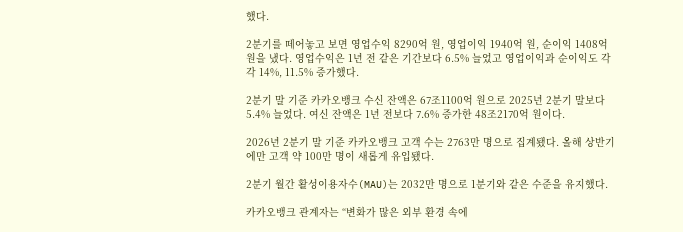했다.

2분기를 떼어놓고 보면 영업수익 8290억 원, 영업이익 1940억 원, 순이익 1408억 원을 냈다. 영업수익은 1년 전 같은 기간보다 6.5% 늘었고 영업이익과 순이익도 각각 14%, 11.5% 증가했다.

2분기 말 기준 카카오뱅크 수신 잔액은 67조1100억 원으로 2025년 2분기 말보다 5.4% 늘었다. 여신 잔액은 1년 전보다 7.6% 증가한 48조2170억 원이다.

2026년 2분기 말 기준 카카오뱅크 고객 수는 2763만 명으로 집계됐다. 올해 상반기에만 고객 약 100만 명이 새롭게 유입됐다.

2분기 월간 활성이용자수(MAU)는 2032만 명으로 1분기와 같은 수준을 유지했다.

카카오뱅크 관계자는 “변화가 많은 외부 환경 속에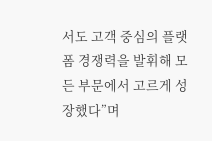서도 고객 중심의 플랫폼 경쟁력을 발휘해 모든 부문에서 고르게 성장했다”며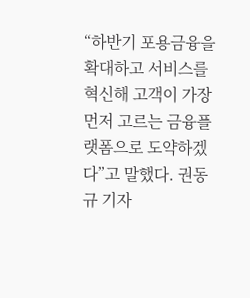“하반기 포용금융을 확대하고 서비스를 혁신해 고객이 가장 먼저 고르는 금융플랫폼으로 도약하겠다”고 말했다. 권동규 기자